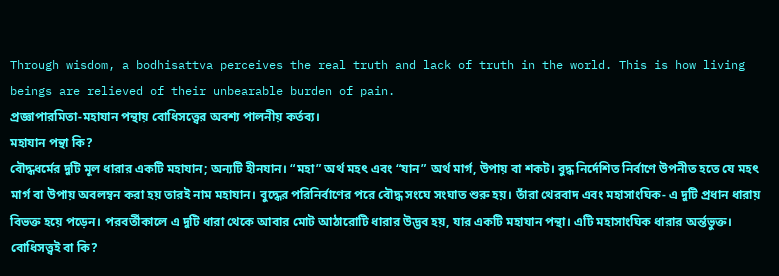Through wisdom, a bodhisattva perceives the real truth and lack of truth in the world. This is how living beings are relieved of their unbearable burden of pain.
প্রজ্ঞাপারমিতা-মহাযান পন্থায় বোধিসত্ত্বের অবশ্য পালনীয় কর্তব্য।
মহাযান পন্থা কি?
বৌদ্ধধর্মের দুটি মূল ধারার একটি মহাযান; অন্যটি হীনযান। “মহা” অর্থ মহৎ এবং “যান” অর্থ মার্গ, উপায় বা শকট। বুদ্ধ নির্দেশিত নির্বাণে উপনীত হতে যে মহৎ মার্গ বা উপায় অবলম্বন করা হয় তারই নাম মহাযান। বুদ্ধের পরিনির্বাণের পরে বৌদ্ধ সংঘে সংঘাত শুরু হয়। তাঁরা থেরবাদ এবং মহাসাংঘিক- এ দুটি প্রধান ধারায় বিভক্ত হয়ে পড়েন। পরবর্তীকালে এ দুটি ধারা থেকে আবার মোট আঠারোটি ধারার উদ্ভব হয়, যার একটি মহাযান পন্থা। এটি মহাসাংঘিক ধারার অর্ন্তভুক্ত।
বোধিসত্ত্বই বা কি?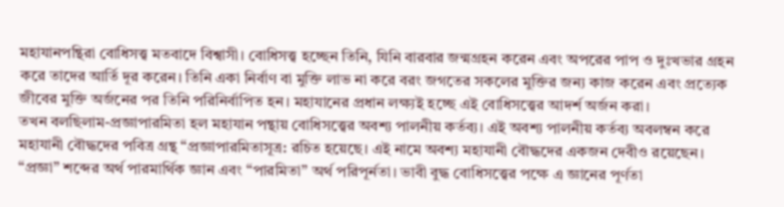মহাযানপন্থিরা বোধিসত্ত্ব মতবাদে বিশ্বাসী। বোধিসত্ত্ব হচ্ছেন তিনি, যিনি বারবার জন্মগ্রহন করেন এবং অপরের পাপ ও দুঃখভার গ্রহন করে তাদের আর্তি দূর করেন। তিনি একা নির্বাণ বা মুক্তি লাভ না করে বরং জগতের সকলের মুক্তির জন্য কাজ করেন এবং প্রত্যেক জীবের মুক্তি অর্জনের পর তিনি পরিনির্বাপিত হন। মহাযানের প্রধান লক্ষ্যই হচ্ছে এই বোধিসত্ত্বের আদর্শ অর্জন করা।
তখন বলছিলাম-প্রজ্ঞাপারমিতা হল মহাযান পন্থায় বোধিসত্ত্বের অবশ্য পালনীয় কর্তব্য। এই অবশ্য পালনীয় কর্তব্য অবলম্বন করে মহাযানী বৌদ্ধদের পবিত্র গ্রন্থ “প্রজ্ঞাপারমিতাসূত্র: রচিত হয়েছে। এই নামে অবশ্য মহাযানী বৌদ্ধদের একজন দেবীও রয়েছেন। “প্রজ্ঞা” শব্দের অর্থ পারমার্থিক জ্ঞান এবং “পারমিতা” অর্থ পরিপূর্নতা। ভাবী বুদ্ধ বোধিসত্ত্বের পক্ষে এ জ্ঞানের পূর্ণতা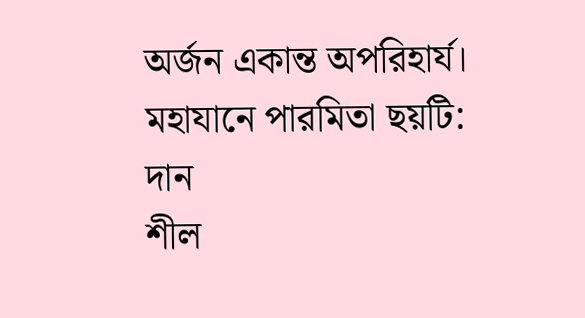অর্জন একান্ত অপরিহার্য।
মহাযানে পারমিতা ছয়টি:
দান
শীল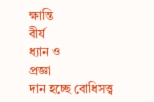ক্ষান্তি
বীর্য
ধ্যান ও
প্রজ্ঞা
দান হচ্ছে বোধিসত্ত্ব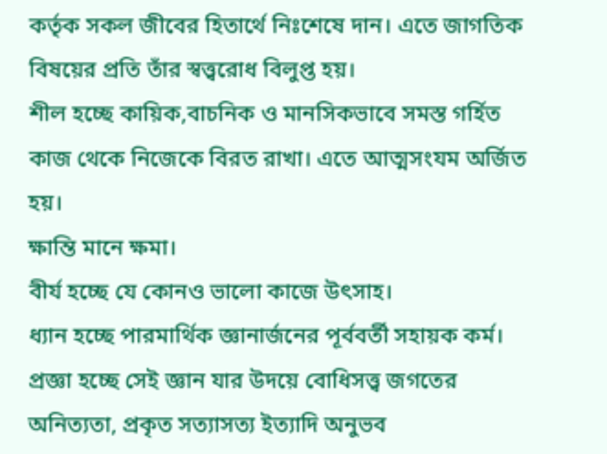কর্তৃক সকল জীবের হিতার্থে নিঃশেষে দান। এতে জাগতিক বিষয়ের প্রতি তাঁর স্বত্ত্বরোধ বিলুপ্ত হয়।
শীল হচ্ছে কায়িক,বাচনিক ও মানসিকভাবে সমস্ত গর্হিত কাজ থেকে নিজেকে বিরত রাখা। এতে আত্মসংযম অর্জিত হয়।
ক্ষান্তি মানে ক্ষমা।
বীর্য হচ্ছে যে কোনও ভালো কাজে উৎসাহ।
ধ্যান হচ্ছে পারমার্থিক জ্ঞানার্জনের পূর্ববর্তী সহায়ক কর্ম।
প্রজ্ঞা হচ্ছে সেই জ্ঞান যার উদয়ে বোধিসত্ত্ব জগতের অনিত্যতা, প্রকৃত সত্যাসত্য ইত্যাদি অনুভব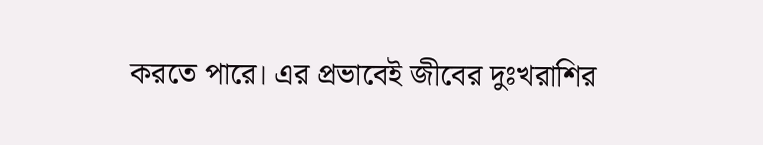করতে পারে। এর প্রভাবেই জীবের দুঃখরাশির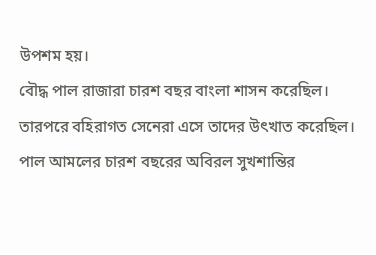উপশম হয়।
বৌদ্ধ পাল রাজারা চারশ বছর বাংলা শাসন করেছিল। তারপরে বহিরাগত সেনেরা এসে তাদের উৎখাত করেছিল। পাল আমলের চারশ বছরের অবিরল সুখশান্তির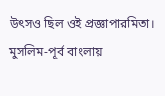উৎসও ছিল ওই প্রজ্ঞাপারমিতা। মুসলিম-পূর্ব বাংলায়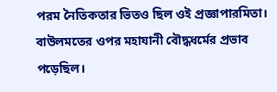পরম নৈতিকতার ভিতও ছিল ওই প্রজ্ঞাপারমিতা।
বাউলমতের ওপর মহাযানী বৌদ্ধধর্মের প্রভাব পড়েছিল।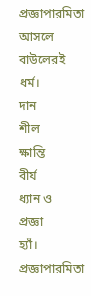প্রজ্ঞাপারমিতা আসলে বাউলেরই ধর্ম।
দান
শীল
ক্ষান্তি
বীর্য
ধ্যান ও
প্রজ্ঞা
হ্যাঁ। প্রজ্ঞাপারমিতা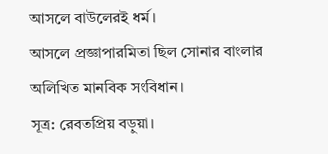আসলে বাউলেরই ধর্ম।
আসলে প্রজ্ঞাপারমিতা ছিল সোনার বাংলার অলিখিত মানবিক সংবিধান।
সূত্র: রেবতপ্রিয় বড়ুয়া।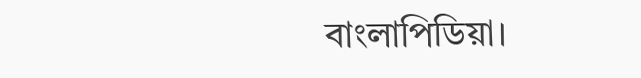বাংলাপিডিয়া।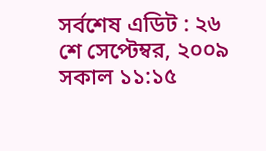সর্বশেষ এডিট : ২৬ শে সেপ্টেম্বর, ২০০৯ সকাল ১১:১৫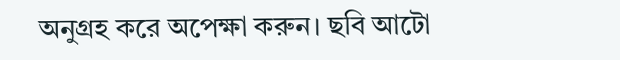অনুগ্রহ করে অপেক্ষা করুন। ছবি আটো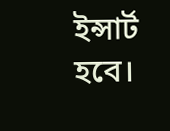ইন্সার্ট হবে।